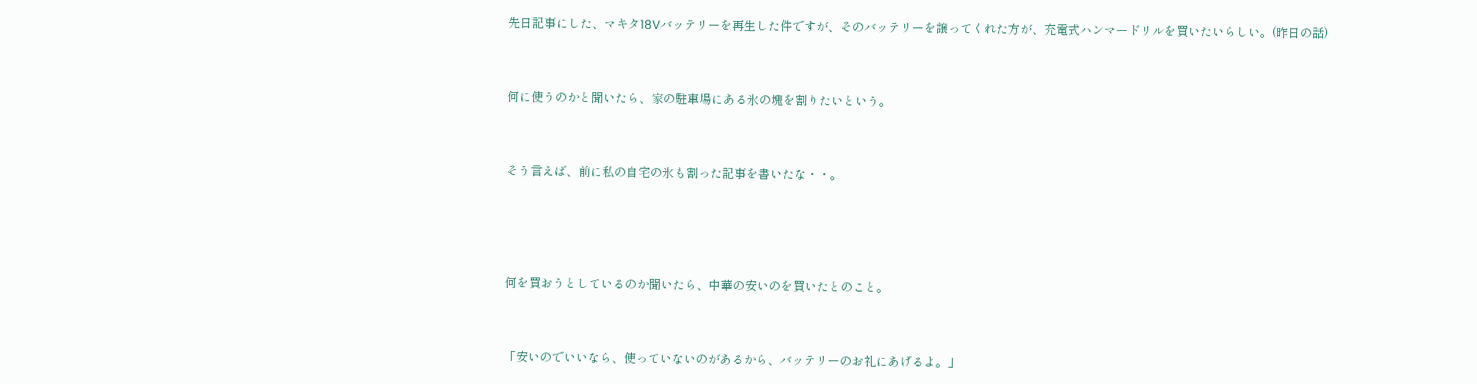先日記事にした、マキタ18Vバッテリーを再生した件ですが、そのバッテリーを譲ってくれた方が、充電式ハンマードリルを買いたいらしい。(昨日の話)



何に使うのかと聞いたら、家の駐車場にある氷の塊を割りたいという。



そう言えば、前に私の自宅の氷も割った記事を書いたな・・。





何を買おうとしているのか聞いたら、中華の安いのを買いたとのこと。



「安いのでいいなら、使っていないのがあるから、バッテリーのお礼にあげるよ。」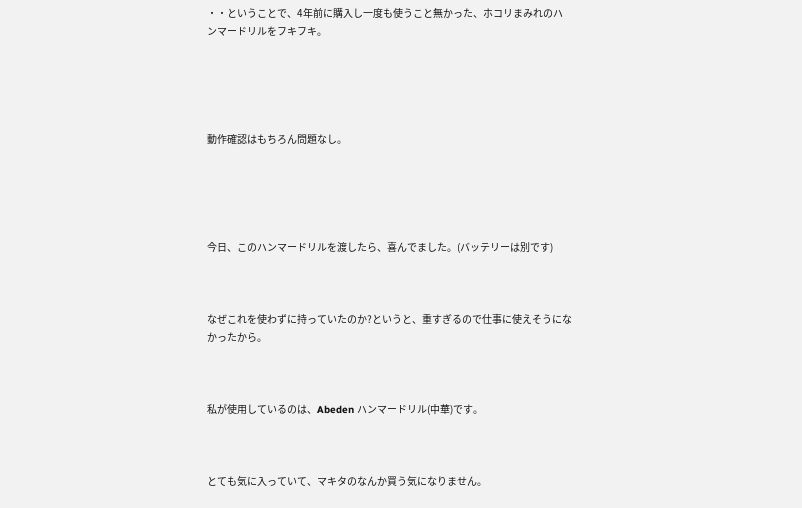・・ということで、4年前に購入し一度も使うこと無かった、ホコリまみれのハンマードリルをフキフキ。





動作確認はもちろん問題なし。





今日、このハンマードリルを渡したら、喜んでました。(バッテリーは別です)



なぜこれを使わずに持っていたのか?というと、重すぎるので仕事に使えそうになかったから。



私が使用しているのは、Abeden ハンマードリル(中華)です。



とても気に入っていて、マキタのなんか買う気になりません。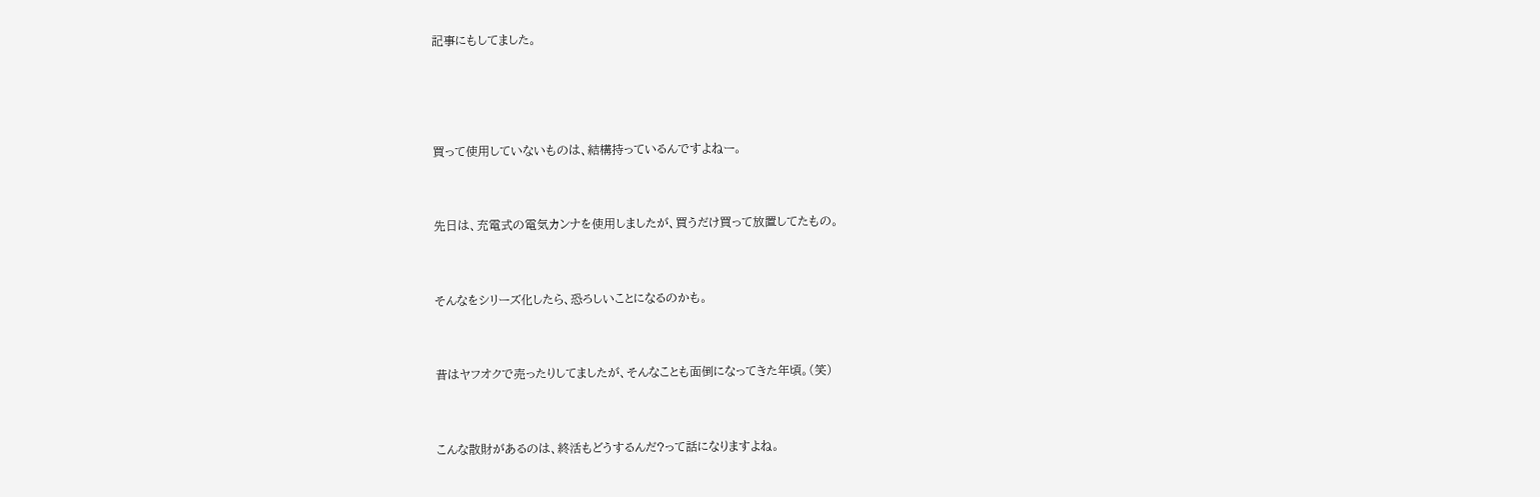記事にもしてました。





買って使用していないものは、結構持っているんですよねー。



先日は、充電式の電気カンナを使用しましたが、買うだけ買って放置してたもの。



そんなをシリーズ化したら、恐ろしいことになるのかも。



昔はヤフオクで売ったりしてましたが、そんなことも面倒になってきた年頃。(笑)



こんな散財があるのは、終活もどうするんだ?って話になりますよね。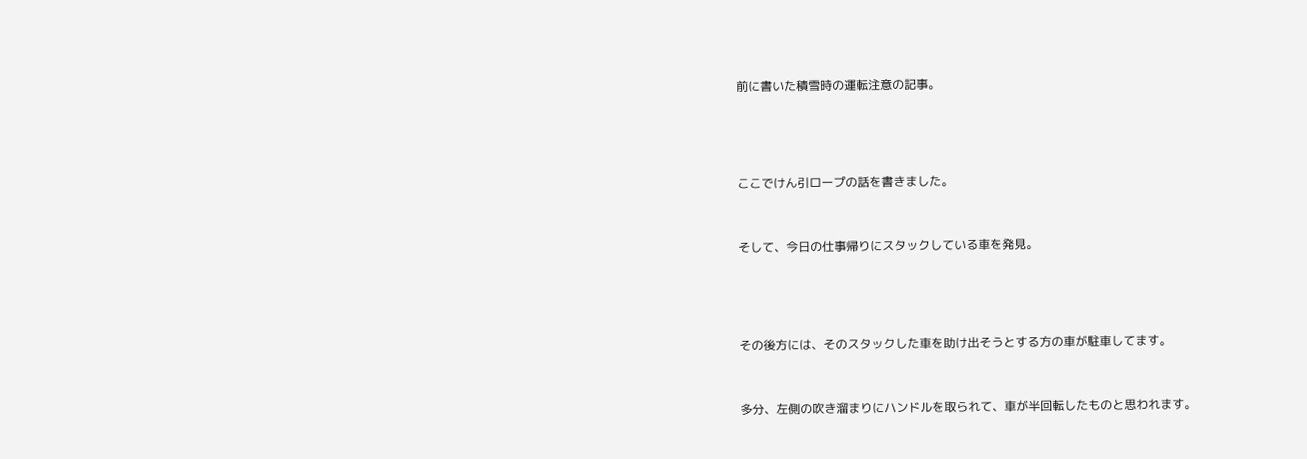前に書いた積雪時の運転注意の記事。





ここでけん引ロープの話を書きました。



そして、今日の仕事帰りにスタックしている車を発見。





その後方には、そのスタックした車を助け出そうとする方の車が駐車してます。



多分、左側の吹き溜まりにハンドルを取られて、車が半回転したものと思われます。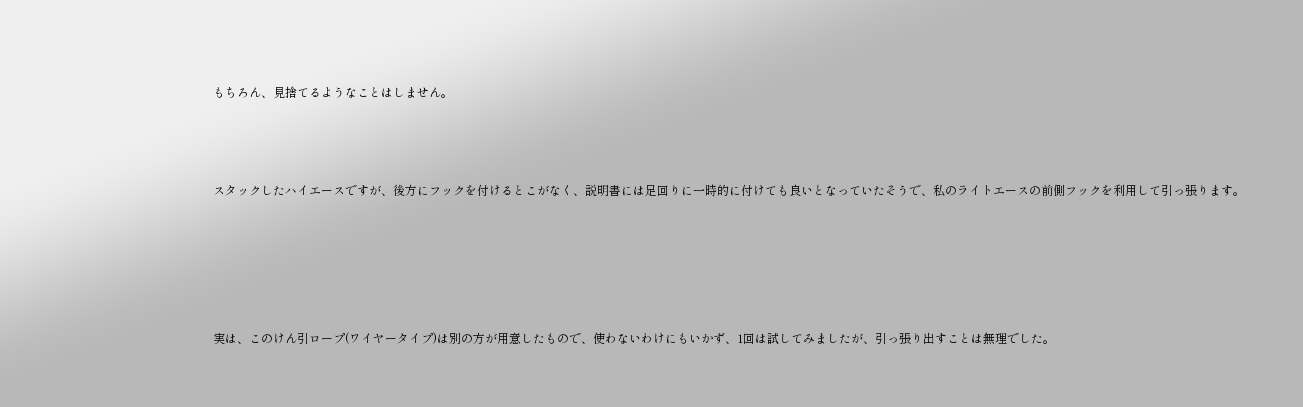もちろん、見捨てるようなことはしません。



スタックしたハイエースですが、後方にフックを付けるとこがなく、説明書には足回りに一時的に付けても良いとなっていたそうで、私のライトエースの前側フックを利用して引っ張ります。





実は、このけん引ロープ(ワイヤータイプ)は別の方が用意したもので、使わないわけにもいかず、1回は試してみましたが、引っ張り出すことは無理でした。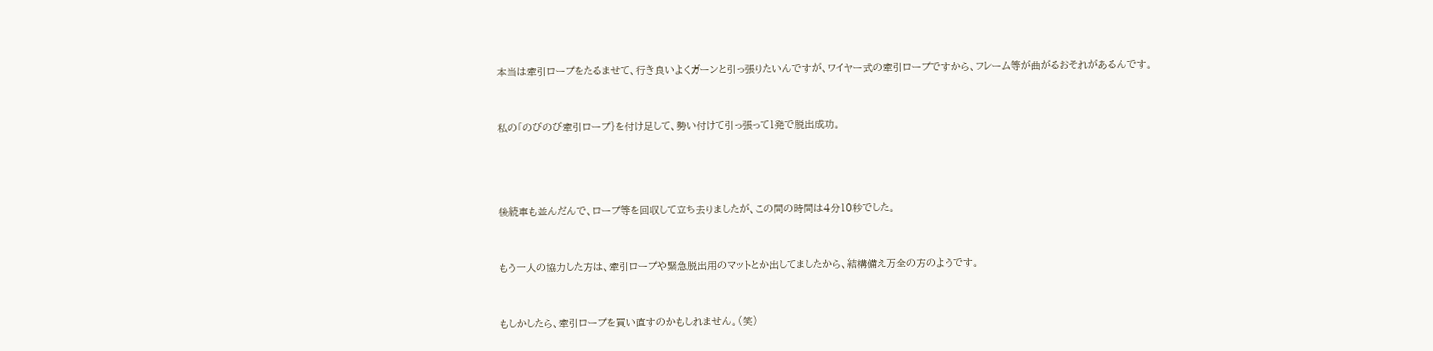本当は牽引ロープをたるませて、行き良いよくガーンと引っ張りたいんですが、ワイヤー式の牽引ロープですから、フレーム等が曲がるおそれがあるんです。



私の「のびのび牽引ロープ}を付け足して、勢い付けて引っ張って1発で脱出成功。





後続車も並んだんで、ロープ等を回収して立ち去りましたが、この間の時間は4分10秒でした。



もう一人の協力した方は、牽引ロープや緊急脱出用のマットとか出してましたから、結構備え万全の方のようです。



もしかしたら、牽引ロープを買い直すのかもしれません。(笑)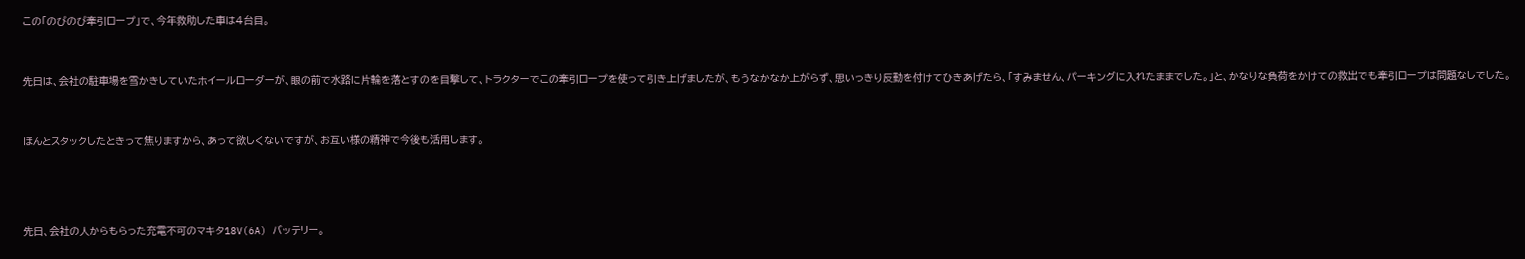この「のびのび牽引ロープ」で、今年救助した車は4台目。



先日は、会社の駐車場を雪かきしていたホイールローダーが、眼の前で水路に片輪を落とすのを目撃して、トラクターでこの牽引ロープを使って引き上げましたが、もうなかなか上がらず、思いっきり反動を付けてひきあげたら、「すみません、パーキングに入れたままでした。」と、かなりな負荷をかけての救出でも牽引ロープは問題なしでした。



ほんとスタックしたときって焦りますから、あって欲しくないですが、お互い様の精神で今後も活用します。





先日、会社の人からもらった充電不可のマキタ18V(6A) バッテリー。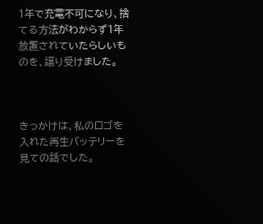1年で充電不可になり、捨てる方法がわからず1年放置されていたらしいものを、譲り受けました。



きっかけは、私のロゴを入れた再生バッテリーを見ての話でした。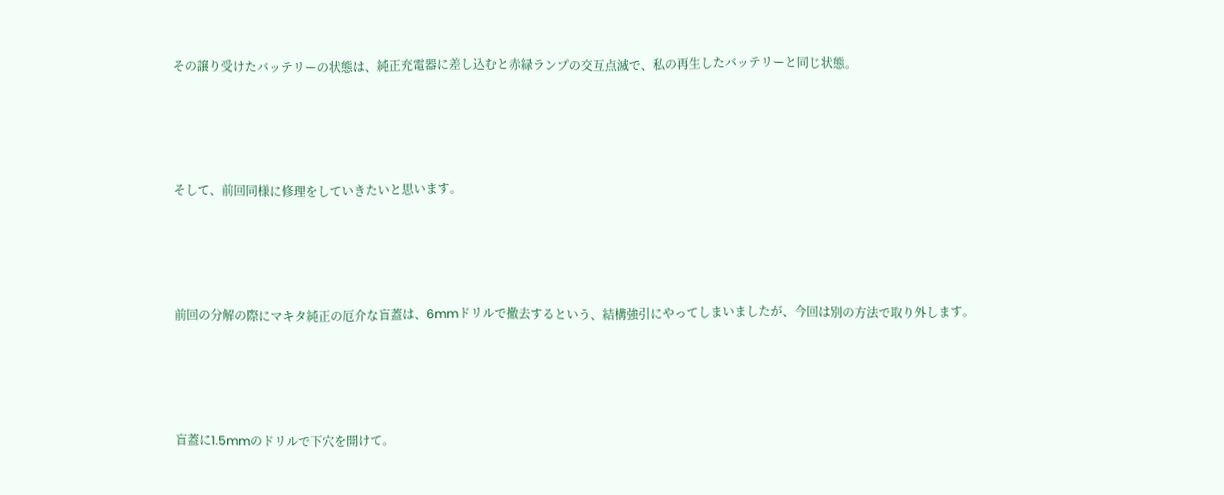その譲り受けたバッテリーの状態は、純正充電器に差し込むと赤緑ランプの交互点滅で、私の再生したバッテリーと同じ状態。





そして、前回同様に修理をしていきたいと思います。





前回の分解の際にマキタ純正の厄介な盲蓋は、6mmドリルで撤去するという、結構強引にやってしまいましたが、今回は別の方法で取り外します。





盲蓋に1.5mmのドリルで下穴を開けて。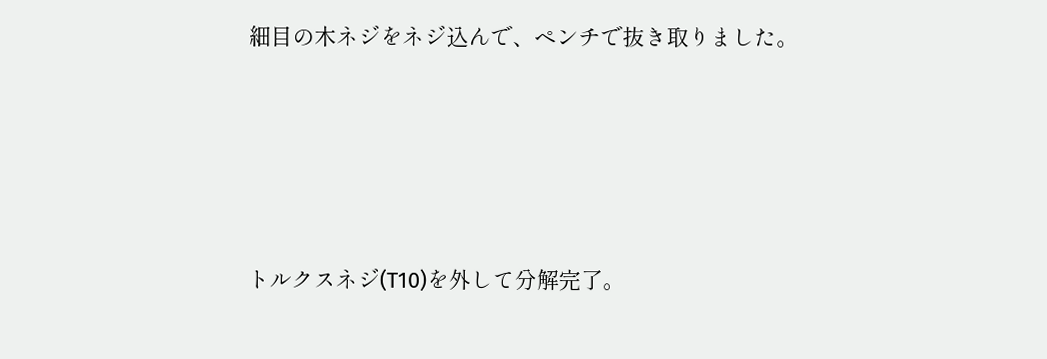細目の木ネジをネジ込んで、ペンチで抜き取りました。





トルクスネジ(T10)を外して分解完了。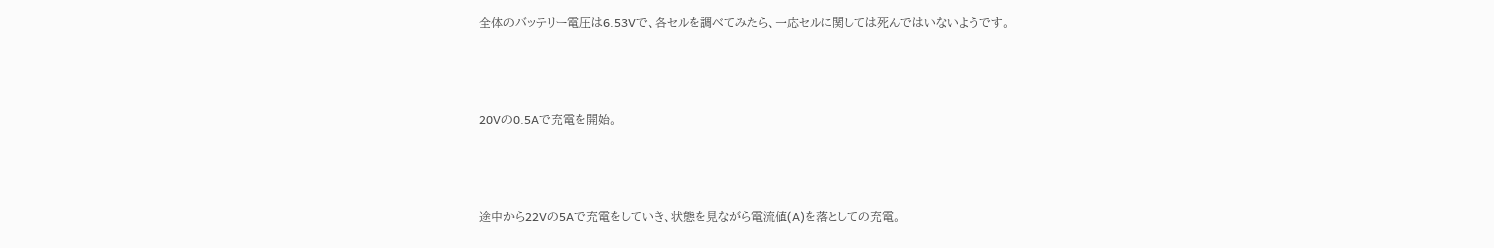全体のバッテリー電圧は6.53Vで、各セルを調べてみたら、一応セルに関しては死んではいないようです。





20Vの0.5Aで充電を開始。





途中から22Vの5Aで充電をしていき、状態を見ながら電流値(A)を落としての充電。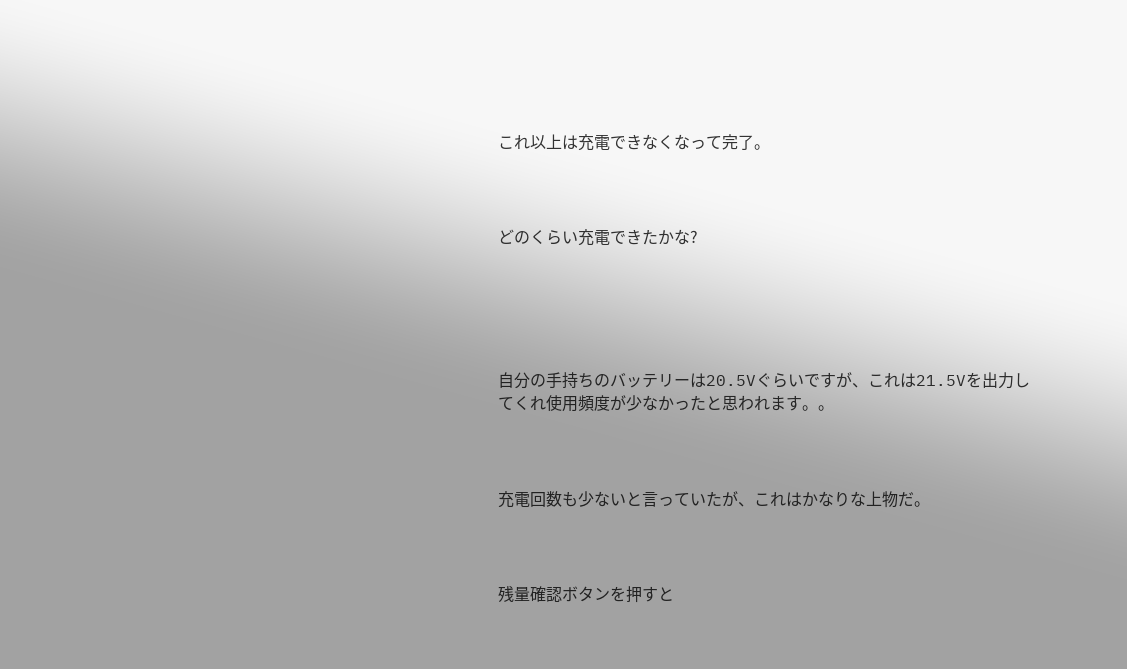これ以上は充電できなくなって完了。



どのくらい充電できたかな?





自分の手持ちのバッテリーは20.5Vぐらいですが、これは21.5Vを出力してくれ使用頻度が少なかったと思われます。。



充電回数も少ないと言っていたが、これはかなりな上物だ。



残量確認ボタンを押すと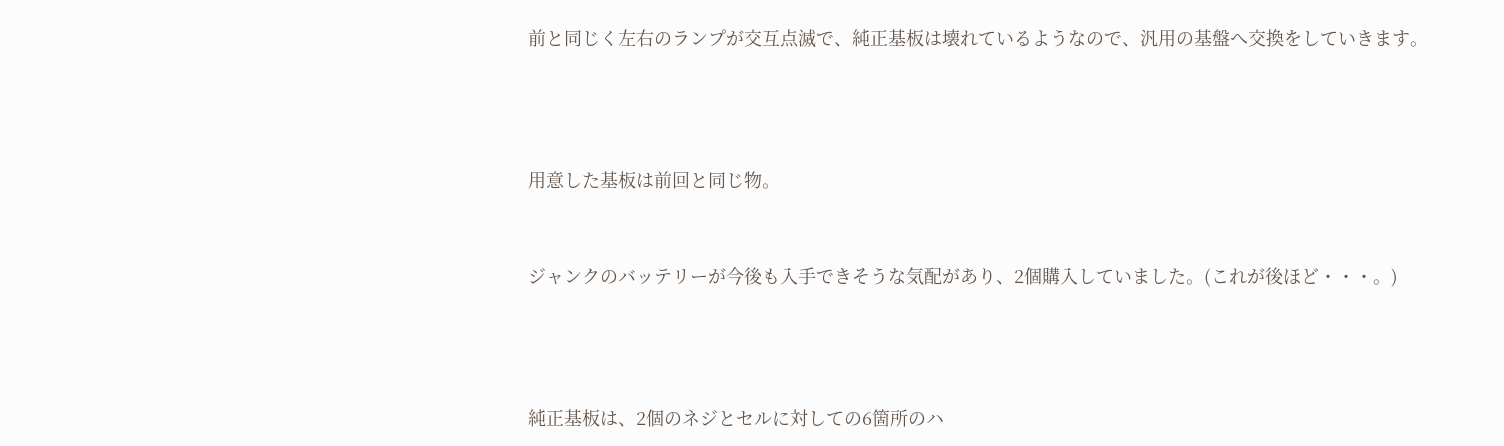前と同じく左右のランプが交互点滅で、純正基板は壊れているようなので、汎用の基盤へ交換をしていきます。





用意した基板は前回と同じ物。



ジャンクのバッテリーが今後も入手できそうな気配があり、2個購入していました。(これが後ほど・・・。)





純正基板は、2個のネジとセルに対しての6箇所のハ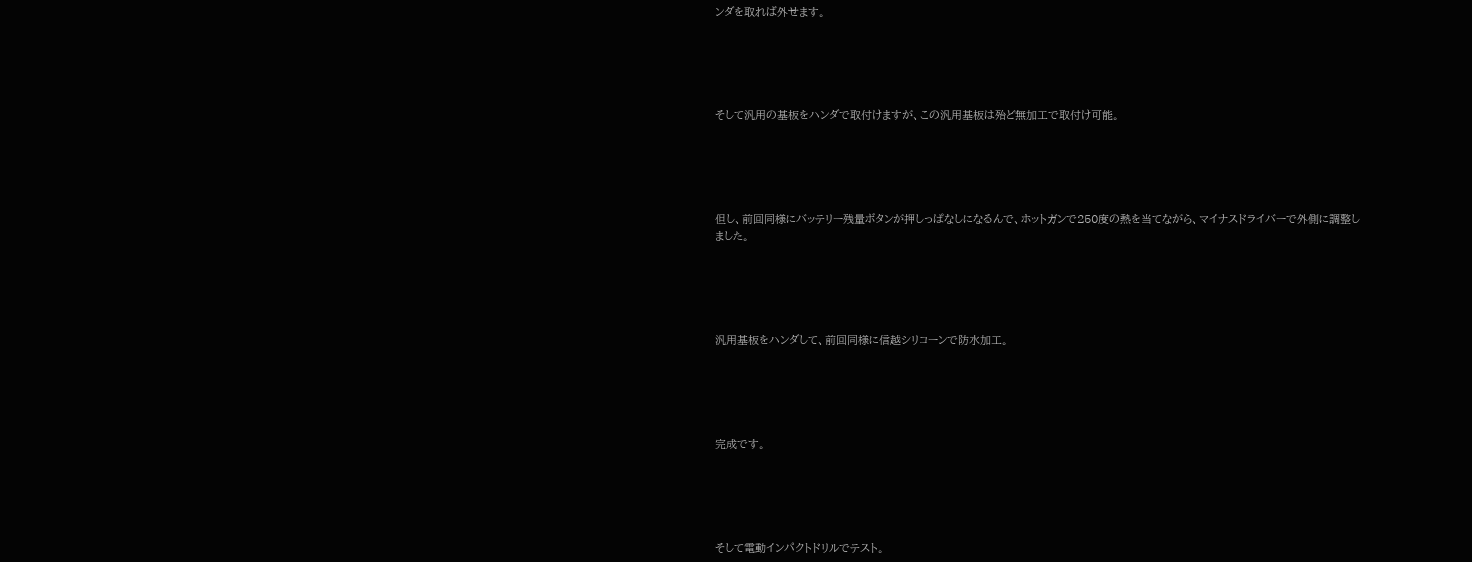ンダを取れば外せます。





そして汎用の基板をハンダで取付けますが、この汎用基板は殆ど無加工で取付け可能。





但し、前回同様にバッテリー残量ボタンが押しっぱなしになるんで、ホットガンで250度の熱を当てながら、マイナスドライバーで外側に調整しました。





汎用基板をハンダして、前回同様に信越シリコーンで防水加工。





完成です。





そして電動インパクトドリルでテスト。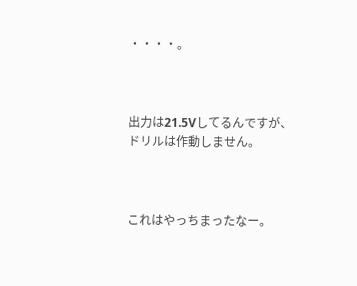・・・・。



出力は21.5Vしてるんですが、ドリルは作動しません。



これはやっちまったなー。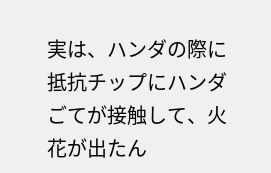実は、ハンダの際に抵抗チップにハンダごてが接触して、火花が出たん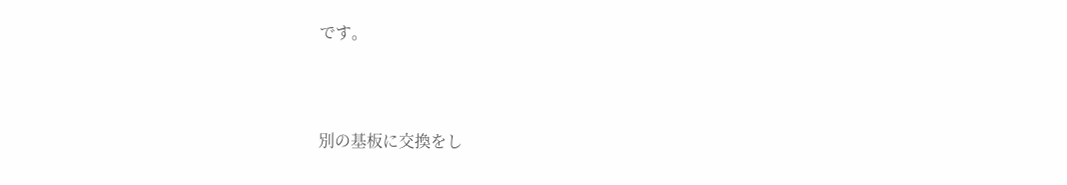です。



別の基板に交換をし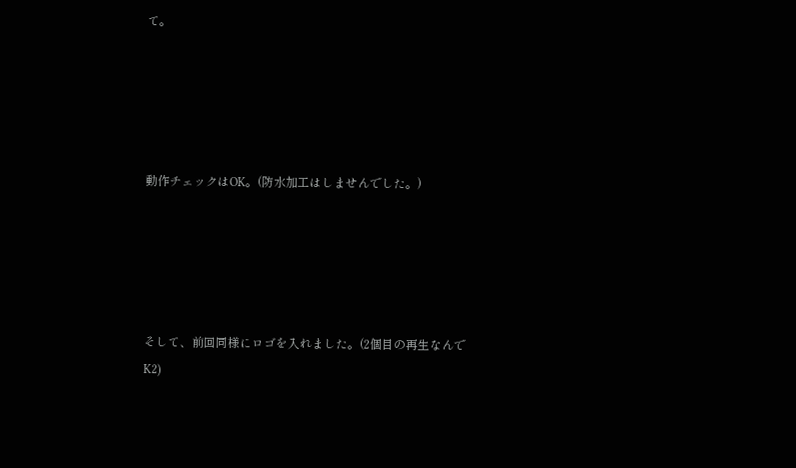て。





動作チェックはOK。(防水加工はしませんでした。)





そして、前回同様にロゴを入れました。(2個目の再生なんでK2)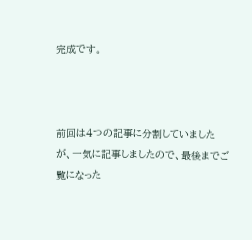完成です。



前回は4つの記事に分割していましたが、一気に記事しましたので、最後までご覧になった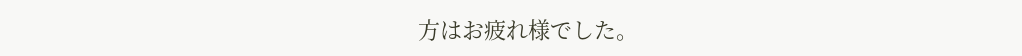方はお疲れ様でした。